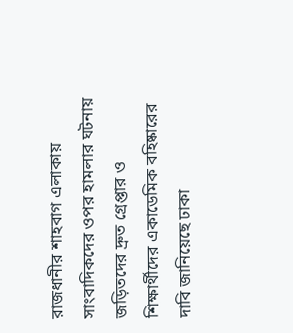রাজধানীর শাহবাগ এলাকায় সাংবাদিকদের ওপর হামলার ঘটনায় জড়িতদের দ্রুত গ্রেপ্তার ও শিক্ষার্থীদের একাডেমিক বহিষ্কারের দাবি জানিয়েছে ঢাকা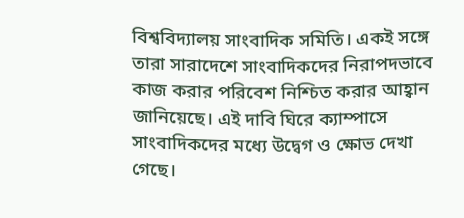বিশ্ববিদ্যালয় সাংবাদিক সমিতি। একই সঙ্গে তারা সারাদেশে সাংবাদিকদের নিরাপদভাবে কাজ করার পরিবেশ নিশ্চিত করার আহ্বান জানিয়েছে। এই দাবি ঘিরে ক্যাম্পাসে সাংবাদিকদের মধ্যে উদ্বেগ ও ক্ষোভ দেখা গেছে।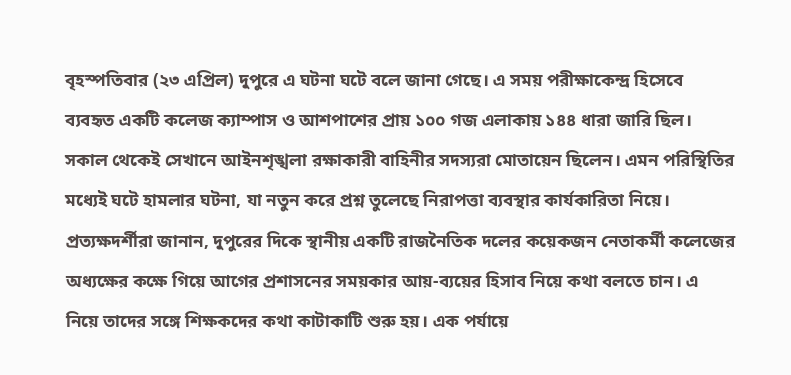বৃহস্পতিবার (২৩ এপ্রিল) দুপুরে এ ঘটনা ঘটে বলে জানা গেছে। এ সময় পরীক্ষাকেন্দ্র হিসেবে ব্যবহৃত একটি কলেজ ক্যাম্পাস ও আশপাশের প্রায় ১০০ গজ এলাকায় ১৪৪ ধারা জারি ছিল। সকাল থেকেই সেখানে আইনশৃঙ্খলা রক্ষাকারী বাহিনীর সদস্যরা মোতায়েন ছিলেন। এমন পরিস্থিতির মধ্যেই ঘটে হামলার ঘটনা, যা নতুন করে প্রশ্ন তুলেছে নিরাপত্তা ব্যবস্থার কার্যকারিতা নিয়ে। প্রত্যক্ষদর্শীরা জানান, দুপুরের দিকে স্থানীয় একটি রাজনৈতিক দলের কয়েকজন নেতাকর্মী কলেজের অধ্যক্ষের কক্ষে গিয়ে আগের প্রশাসনের সময়কার আয়-ব্যয়ের হিসাব নিয়ে কথা বলতে চান। এ নিয়ে তাদের সঙ্গে শিক্ষকদের কথা কাটাকাটি শুরু হয়। এক পর্যায়ে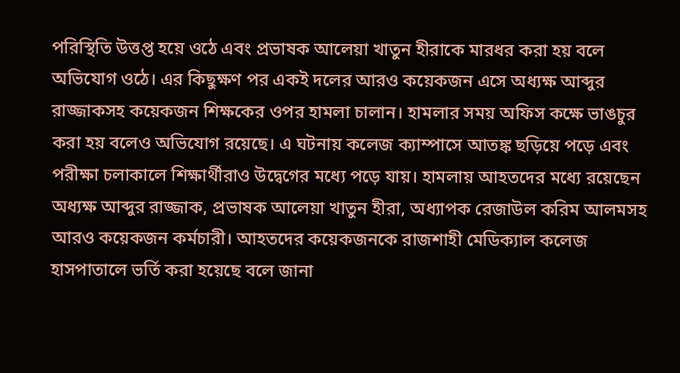পরিস্থিতি উত্তপ্ত হয়ে ওঠে এবং প্রভাষক আলেয়া খাতুন হীরাকে মারধর করা হয় বলে অভিযোগ ওঠে। এর কিছুক্ষণ পর একই দলের আরও কয়েকজন এসে অধ্যক্ষ আব্দুর রাজ্জাকসহ কয়েকজন শিক্ষকের ওপর হামলা চালান। হামলার সময় অফিস কক্ষে ভাঙচুর করা হয় বলেও অভিযোগ রয়েছে। এ ঘটনায় কলেজ ক্যাম্পাসে আতঙ্ক ছড়িয়ে পড়ে এবং পরীক্ষা চলাকালে শিক্ষার্থীরাও উদ্বেগের মধ্যে পড়ে যায়। হামলায় আহতদের মধ্যে রয়েছেন অধ্যক্ষ আব্দুর রাজ্জাক, প্রভাষক আলেয়া খাতুন হীরা, অধ্যাপক রেজাউল করিম আলমসহ আরও কয়েকজন কর্মচারী। আহতদের কয়েকজনকে রাজশাহী মেডিক্যাল কলেজ হাসপাতালে ভর্তি করা হয়েছে বলে জানা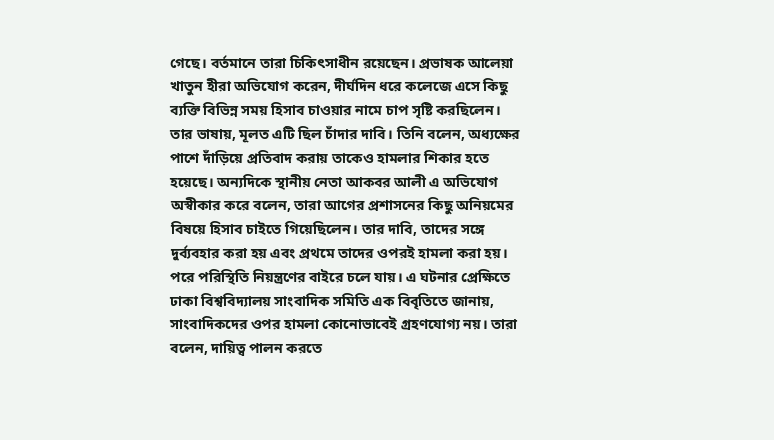গেছে। বর্তমানে তারা চিকিৎসাধীন রয়েছেন। প্রভাষক আলেয়া খাতুন হীরা অভিযোগ করেন, দীর্ঘদিন ধরে কলেজে এসে কিছু ব্যক্তি বিভিন্ন সময় হিসাব চাওয়ার নামে চাপ সৃষ্টি করছিলেন। তার ভাষায়, মূলত এটি ছিল চাঁদার দাবি। তিনি বলেন, অধ্যক্ষের পাশে দাঁড়িয়ে প্রতিবাদ করায় তাকেও হামলার শিকার হতে হয়েছে। অন্যদিকে স্থানীয় নেতা আকবর আলী এ অভিযোগ অস্বীকার করে বলেন, তারা আগের প্রশাসনের কিছু অনিয়মের বিষয়ে হিসাব চাইতে গিয়েছিলেন। তার দাবি, তাদের সঙ্গে দুর্ব্যবহার করা হয় এবং প্রথমে তাদের ওপরই হামলা করা হয়। পরে পরিস্থিতি নিয়ন্ত্রণের বাইরে চলে যায়। এ ঘটনার প্রেক্ষিতে ঢাকা বিশ্ববিদ্যালয় সাংবাদিক সমিতি এক বিবৃতিতে জানায়, সাংবাদিকদের ওপর হামলা কোনোভাবেই গ্রহণযোগ্য নয়। তারা বলেন, দায়িত্ব পালন করতে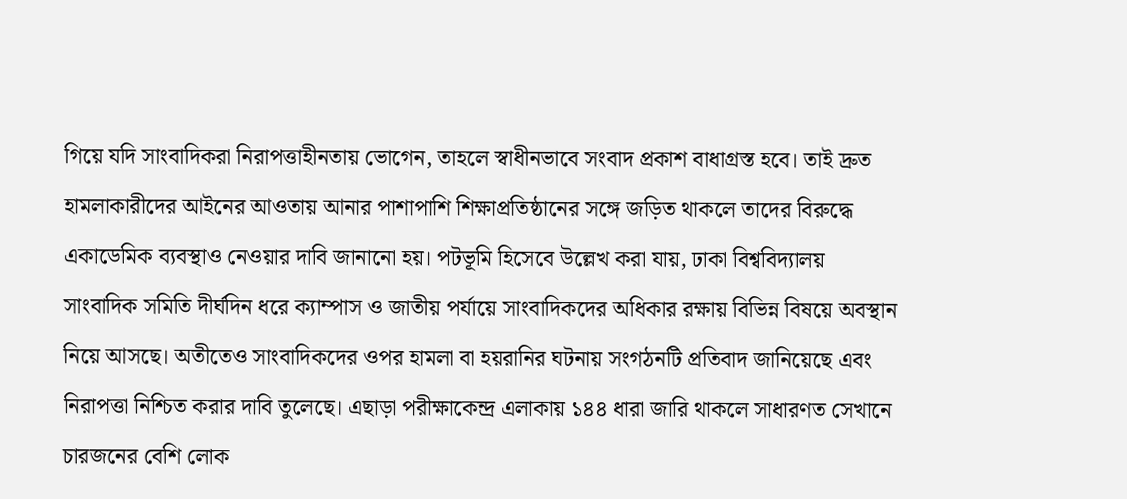গিয়ে যদি সাংবাদিকরা নিরাপত্তাহীনতায় ভোগেন, তাহলে স্বাধীনভাবে সংবাদ প্রকাশ বাধাগ্রস্ত হবে। তাই দ্রুত হামলাকারীদের আইনের আওতায় আনার পাশাপাশি শিক্ষাপ্রতিষ্ঠানের সঙ্গে জড়িত থাকলে তাদের বিরুদ্ধে একাডেমিক ব্যবস্থাও নেওয়ার দাবি জানানো হয়। পটভূমি হিসেবে উল্লেখ করা যায়, ঢাকা বিশ্ববিদ্যালয় সাংবাদিক সমিতি দীর্ঘদিন ধরে ক্যাম্পাস ও জাতীয় পর্যায়ে সাংবাদিকদের অধিকার রক্ষায় বিভিন্ন বিষয়ে অবস্থান নিয়ে আসছে। অতীতেও সাংবাদিকদের ওপর হামলা বা হয়রানির ঘটনায় সংগঠনটি প্রতিবাদ জানিয়েছে এবং নিরাপত্তা নিশ্চিত করার দাবি তুলেছে। এছাড়া পরীক্ষাকেন্দ্র এলাকায় ১৪৪ ধারা জারি থাকলে সাধারণত সেখানে চারজনের বেশি লোক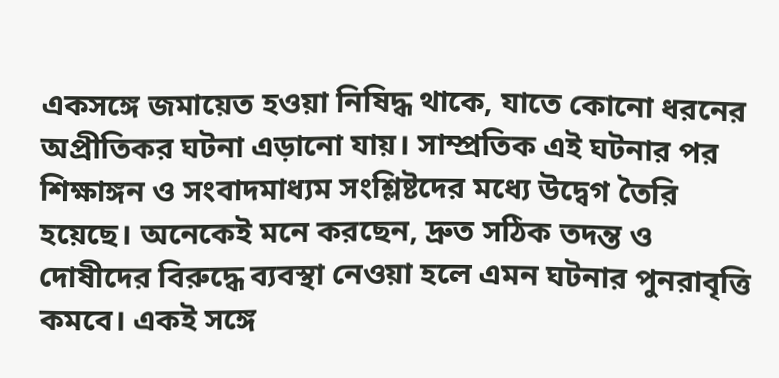একসঙ্গে জমায়েত হওয়া নিষিদ্ধ থাকে, যাতে কোনো ধরনের অপ্রীতিকর ঘটনা এড়ানো যায়। সাম্প্রতিক এই ঘটনার পর শিক্ষাঙ্গন ও সংবাদমাধ্যম সংশ্লিষ্টদের মধ্যে উদ্বেগ তৈরি হয়েছে। অনেকেই মনে করছেন, দ্রুত সঠিক তদন্ত ও দোষীদের বিরুদ্ধে ব্যবস্থা নেওয়া হলে এমন ঘটনার পুনরাবৃত্তি কমবে। একই সঙ্গে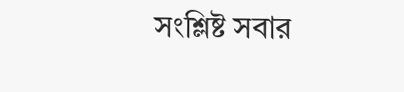সংশ্লিষ্ট সবার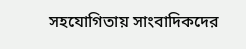সহযোগিতায় সাংবাদিকদের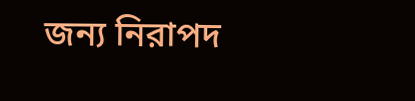জন্য নিরাপদ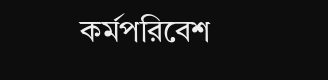কর্মপরিবেশ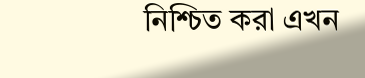নিশ্চিত করা এখন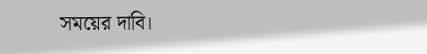সময়ের দাবি।